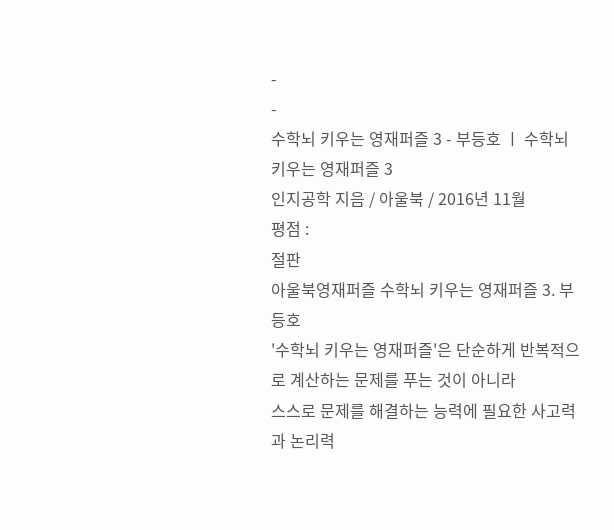-
-
수학뇌 키우는 영재퍼즐 3 - 부등호 ㅣ 수학뇌 키우는 영재퍼즐 3
인지공학 지음 / 아울북 / 2016년 11월
평점 :
절판
아울북영재퍼즐 수학뇌 키우는 영재퍼즐 3. 부등호
'수학뇌 키우는 영재퍼즐'은 단순하게 반복적으로 계산하는 문제를 푸는 것이 아니라
스스로 문제를 해결하는 능력에 필요한 사고력과 논리력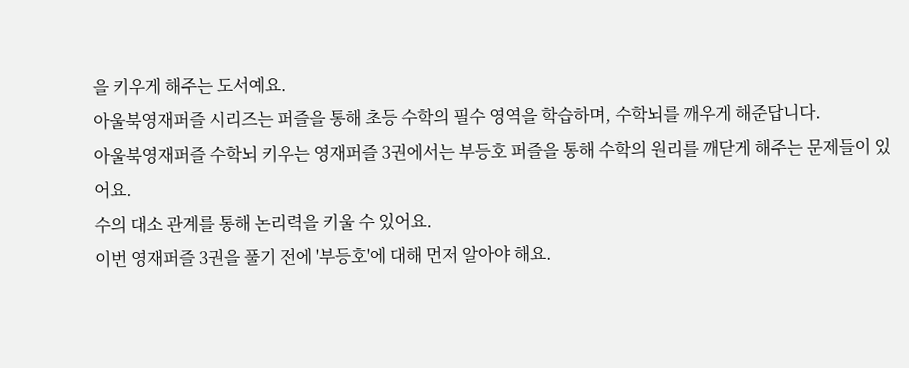을 키우게 해주는 도서예요.
아울북영재퍼즐 시리즈는 퍼즐을 통해 초등 수학의 필수 영역을 학습하며, 수학뇌를 깨우게 해준답니다.
아울북영재퍼즐 수학뇌 키우는 영재퍼즐 3권에서는 부등호 퍼즐을 통해 수학의 원리를 깨닫게 해주는 문제들이 있어요.
수의 대소 관계를 통해 논리력을 키울 수 있어요.
이번 영재퍼즐 3권을 풀기 전에 '부등호'에 대해 먼저 알아야 해요.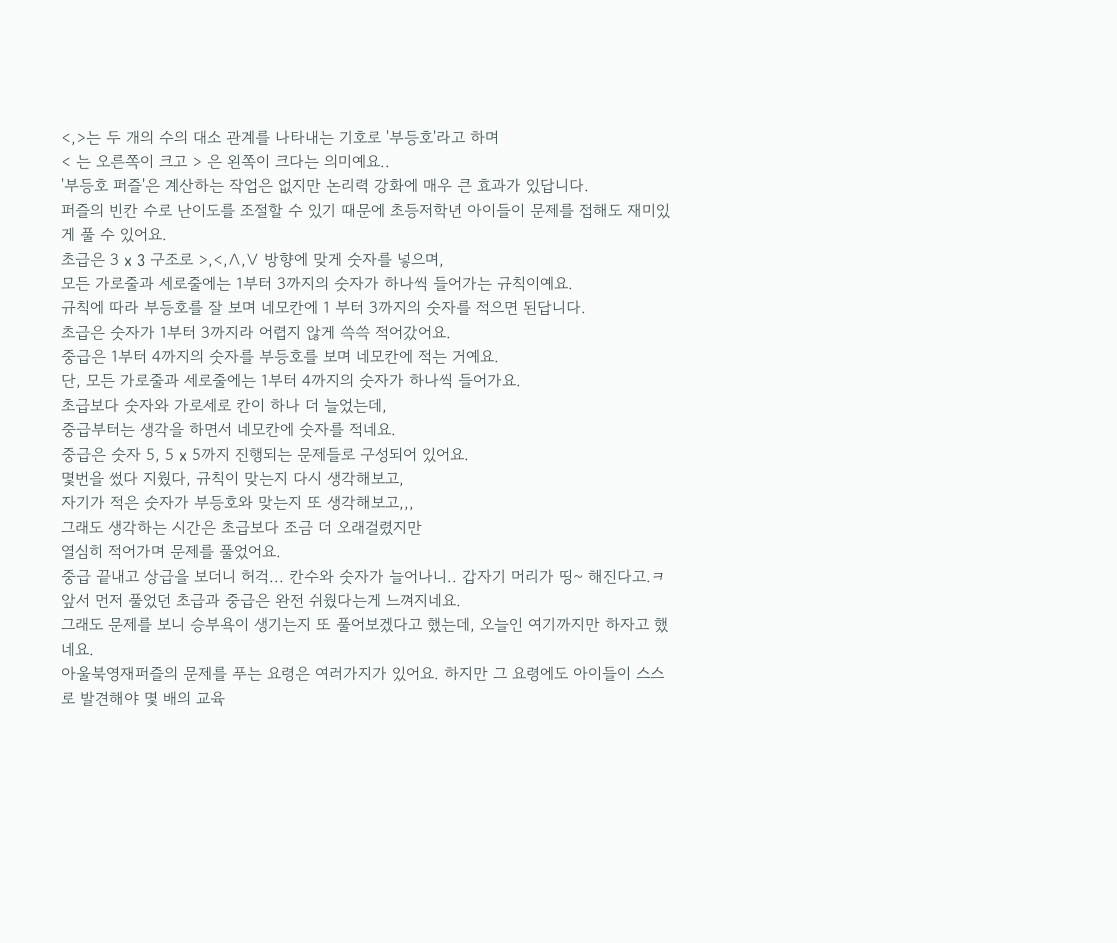<,>는 두 개의 수의 대소 관계를 나타내는 기호로 '부등호'라고 하며
< 는 오른쪽이 크고 > 은 왼쪽이 크다는 의미예요..
'부등호 퍼즐'은 계산하는 작업은 없지만 논리력 강화에 매우 큰 효과가 있답니다.
퍼즐의 빈칸 수로 난이도를 조절할 수 있기 때문에 초등저학년 아이들이 문제를 접해도 재미있게 풀 수 있어요.
초급은 3 x 3 구조로 >,<,∧,∨ 방향에 맞게 숫자를 넣으며,
모든 가로줄과 세로줄에는 1부터 3까지의 숫자가 하나씩 들어가는 규칙이예요.
규칙에 따라 부등호를 잘 보며 네모칸에 1 부터 3까지의 숫자를 적으면 된답니다.
초급은 숫자가 1부터 3까지라 어렵지 않게 쓱쓱 적어갔어요.
중급은 1부터 4까지의 숫자를 부등호를 보며 네모칸에 적는 거예요.
단, 모든 가로줄과 세로줄에는 1부터 4까지의 숫자가 하나씩 들어가요.
초급보다 숫자와 가로세로 칸이 하나 더 늘었는데,
중급부터는 생각을 하면서 네모칸에 숫자를 적네요.
중급은 숫자 5, 5 x 5까지 진행되는 문제들로 구성되어 있어요.
몇번을 썼다 지웠다, 규칙이 맞는지 다시 생각해보고,
자기가 적은 숫자가 부등호와 맞는지 또 생각해보고,,,
그래도 생각하는 시간은 초급보다 조금 더 오래걸렸지만
열심히 적어가며 문제를 풀었어요.
중급 끝내고 상급을 보더니 허걱... 칸수와 숫자가 늘어나니.. 갑자기 머리가 띵~ 해진다고.ㅋ
앞서 먼저 풀었던 초급과 중급은 완전 쉬웠다는게 느껴지네요.
그래도 문제를 보니 승부욕이 생기는지 또 풀어보겠다고 했는데, 오늘인 여기까지만 하자고 했네요.
아울북영재퍼즐의 문제를 푸는 요령은 여러가지가 있어요. 하지만 그 요령에도 아이들이 스스로 발견해야 몇 배의 교육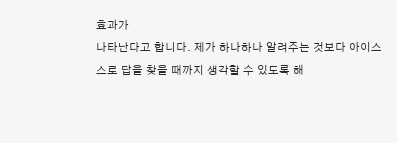효과가
나타난다고 합니다. 제가 하나하나 알려주는 것보다 아이스스로 답을 찾을 때까지 생각할 수 있도록 해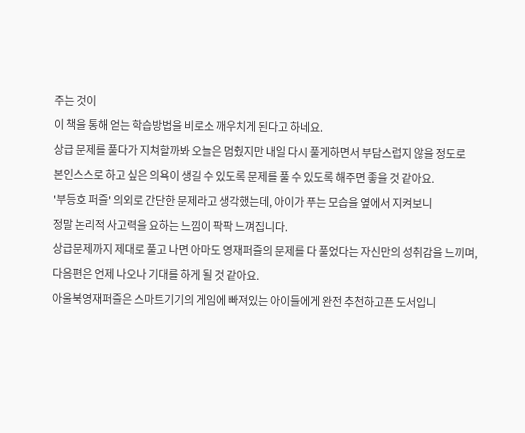주는 것이
이 책을 통해 얻는 학습방법을 비로소 깨우치게 된다고 하네요.
상급 문제를 풀다가 지쳐할까봐 오늘은 멈췄지만 내일 다시 풀게하면서 부담스럽지 않을 정도로
본인스스로 하고 싶은 의욕이 생길 수 있도록 문제를 풀 수 있도록 해주면 좋을 것 같아요.
'부등호 퍼즐' 의외로 간단한 문제라고 생각했는데, 아이가 푸는 모습을 옆에서 지켜보니
정말 논리적 사고력을 요하는 느낌이 팍팍 느껴집니다.
상급문제까지 제대로 풀고 나면 아마도 영재퍼즐의 문제를 다 풀었다는 자신만의 성취감을 느끼며,
다음편은 언제 나오나 기대를 하게 될 것 같아요.
아울북영재퍼즐은 스마트기기의 게임에 빠져있는 아이들에게 완전 추천하고픈 도서입니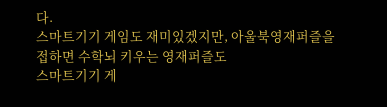다.
스마트기기 게임도 재미있겠지만, 아울북영재퍼즐을 접하면 수학뇌 키우는 영재퍼즐도
스마트기기 게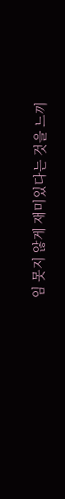임 못지 않게 재미있다는 것을 느끼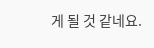게 될 것 같네요.